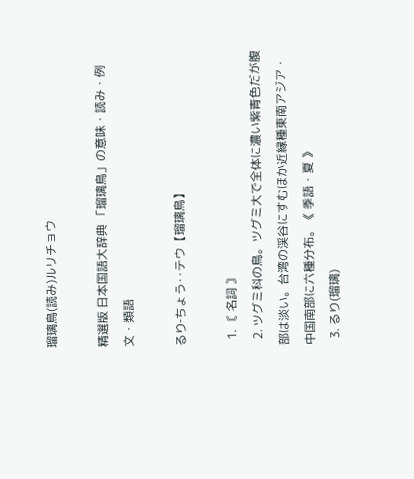瑠璃鳥(読み)ルリチョウ

精選版 日本国語大辞典 「瑠璃鳥」の意味・読み・例文・類語

るり‐ちょう‥テウ【瑠璃鳥】

  1. 〘 名詞 〙
  2. ツグミ科の鳥。ツグミ大で全体に濃い紫青色だが腹部は淡い。台湾の渓谷にすむほか近縁種東南アジア・中国南部に六種分布。《 季語・夏 》
  3. るり(瑠璃)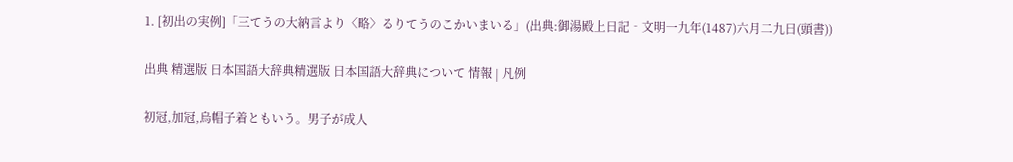1. [初出の実例]「三てうの大納言より〈略〉るりてうのこかいまいる」(出典:御湯殿上日記‐文明一九年(1487)六月二九日(頭書))

出典 精選版 日本国語大辞典精選版 日本国語大辞典について 情報 | 凡例

初冠,加冠,烏帽子着ともいう。男子が成人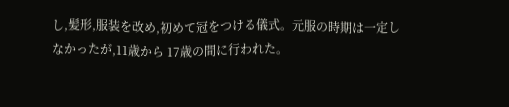し,髪形,服装を改め,初めて冠をつける儀式。元服の時期は一定しなかったが,11歳から 17歳の間に行われた。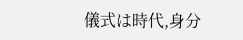儀式は時代,身分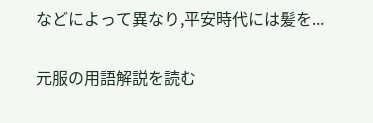などによって異なり,平安時代には髪を...

元服の用語解説を読む